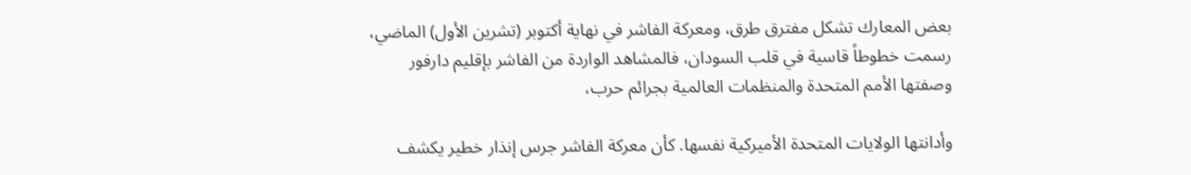بعض المعارك تشكل مفترق طرق، ومعركة الفاشر في نهاية أكتوبر (تشرين الأول) الماضي، رسمت خطوطاً قاسية في قلب السودان، فالمشاهد الواردة من الفاشر بإقليم دارفور وصفتها الأمم المتحدة والمنظمات العالمية بجرائم حرب،

وأدانتها الولايات المتحدة الأميركية نفسها. كأن معركة الفاشر جرس إنذار خطير يكشف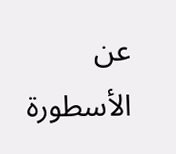عن الأسطورة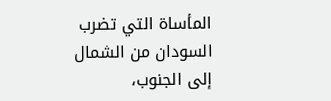المأساة التي تضرب السودان من الشمال إلى الجنوب،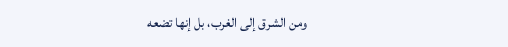ومن الشرق إلى الغرب، بل إنها تضعه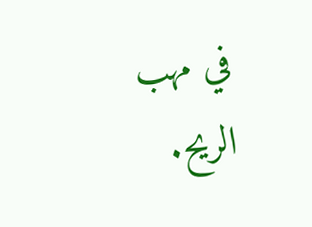في مهب الريح.